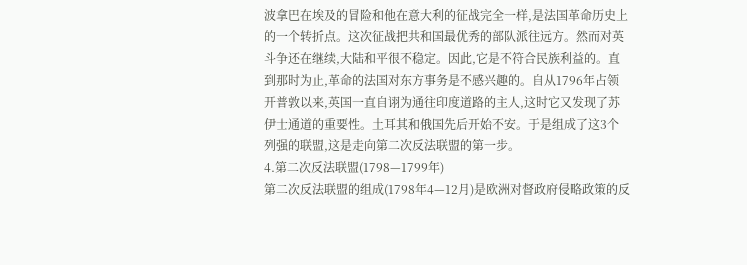波拿巴在埃及的冒险和他在意大利的征战完全一样,是法国革命历史上的一个转折点。这次征战把共和国最优秀的部队派往远方。然而对英斗争还在继续,大陆和平很不稳定。因此,它是不符合民族利益的。直到那时为止,革命的法国对东方事务是不感兴趣的。自从1796年占领开普敦以来,英国一直自诩为通往印度道路的主人,这时它又发现了苏伊士通道的重要性。土耳其和俄国先后开始不安。于是组成了这3个列强的联盟,这是走向第二次反法联盟的第一步。
4.第二次反法联盟(1798—1799年)
第二次反法联盟的组成(1798年4—12月)是欧洲对督政府侵略政策的反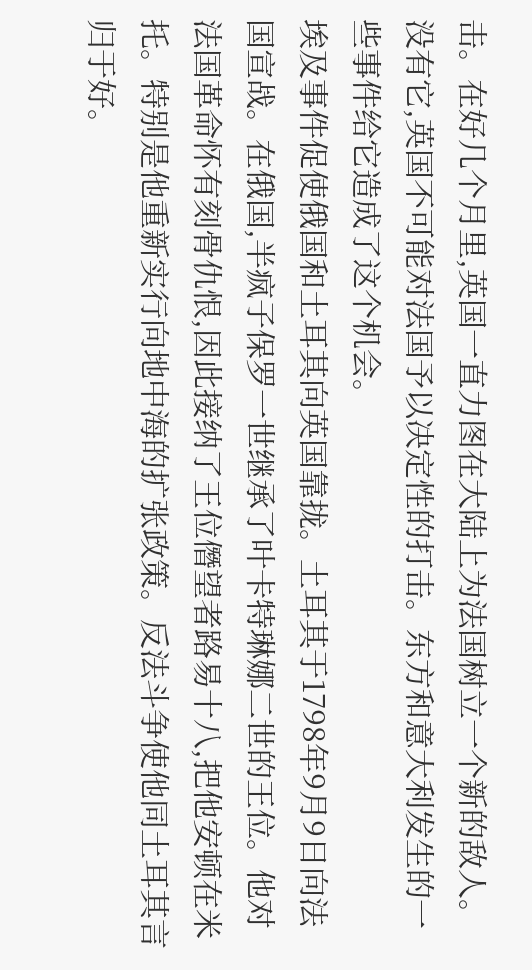击。在好几个月里,英国一直力图在大陆上为法国树立一个新的敌人。没有它,英国不可能对法国予以决定性的打击。东方和意大利发生的一些事件给它造成了这个机会。
埃及事件促使俄国和土耳其向英国靠拢。土耳其于1798年9月9日向法国宣战。在俄国,半疯子保罗一世继承了叶卡特琳娜二世的王位。他对法国革命怀有刻骨仇恨,因此接纳了王位僭望者路易十八,把他安顿在米托。特别是他重新实行向地中海的扩张政策。反法斗争使他同土耳其言归于好。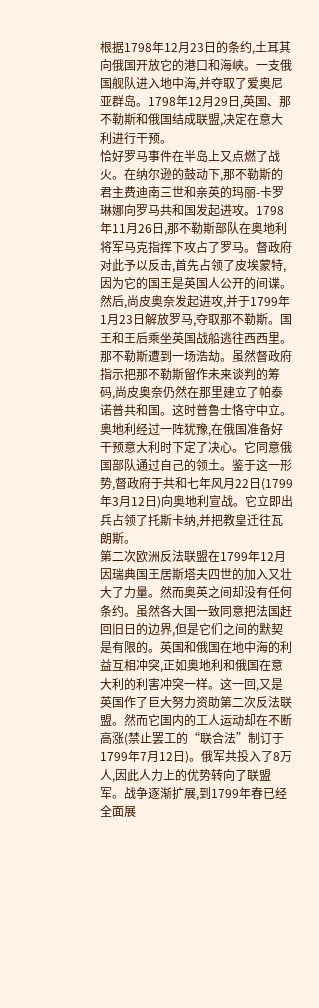根据1798年12月23日的条约,土耳其向俄国开放它的港口和海峡。一支俄国舰队进入地中海,并夺取了爱奥尼亚群岛。1798年12月29日,英国、那不勒斯和俄国结成联盟,决定在意大利进行干预。
恰好罗马事件在半岛上又点燃了战火。在纳尔逊的鼓动下,那不勒斯的君主费迪南三世和亲英的玛丽-卡罗琳娜向罗马共和国发起进攻。1798年11月26日,那不勒斯部队在奥地利将军马克指挥下攻占了罗马。督政府对此予以反击,首先占领了皮埃蒙特,因为它的国王是英国人公开的间谍。然后,尚皮奥奈发起进攻,并于1799年1月23日解放罗马,夺取那不勒斯。国王和王后乘坐英国战船逃往西西里。那不勒斯遭到一场浩劫。虽然督政府指示把那不勒斯留作未来谈判的筹码,尚皮奥奈仍然在那里建立了帕泰诺普共和国。这时普鲁士恪守中立。奥地利经过一阵犹豫,在俄国准备好干预意大利时下定了决心。它同意俄国部队通过自己的领土。鉴于这一形势,督政府于共和七年风月22日(1799年3月12日)向奥地利宣战。它立即出兵占领了托斯卡纳,并把教皇迁往瓦朗斯。
第二次欧洲反法联盟在1799年12月因瑞典国王居斯塔夫四世的加入又壮大了力量。然而奥英之间却没有任何条约。虽然各大国一致同意把法国赶回旧日的边界,但是它们之间的默契是有限的。英国和俄国在地中海的利益互相冲突,正如奥地利和俄国在意大利的利害冲突一样。这一回,又是英国作了巨大努力资助第二次反法联盟。然而它国内的工人运动却在不断高涨(禁止罢工的“联合法”制订于1799年7月12日)。俄军共投入了8万人,因此人力上的优势转向了联盟军。战争逐渐扩展,到1799年春已经全面展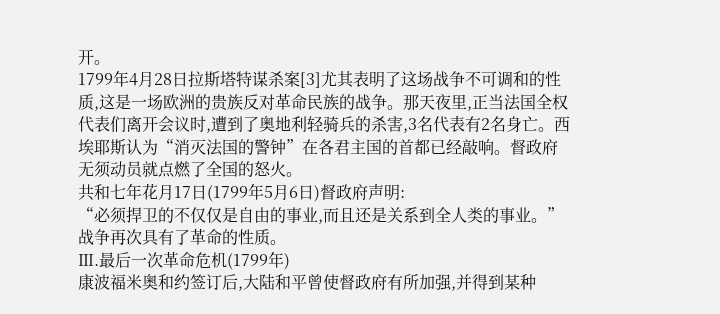开。
1799年4月28日拉斯塔特谋杀案[3]尤其表明了这场战争不可调和的性质,这是一场欧洲的贵族反对革命民族的战争。那天夜里,正当法国全权代表们离开会议时,遭到了奥地利轻骑兵的杀害,3名代表有2名身亡。西埃耶斯认为“消灭法国的警钟”在各君主国的首都已经敲响。督政府无须动员就点燃了全国的怒火。
共和七年花月17日(1799年5月6日)督政府声明:
“必须捍卫的不仅仅是自由的事业,而且还是关系到全人类的事业。”
战争再次具有了革命的性质。
Ⅲ.最后一次革命危机(1799年)
康波福米奥和约签订后,大陆和平曾使督政府有所加强,并得到某种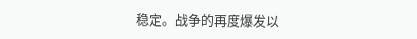稳定。战争的再度爆发以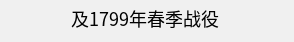及1799年春季战役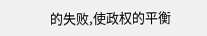的失败,使政权的平衡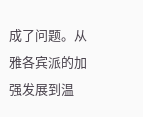成了问题。从雅各宾派的加强发展到温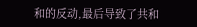和的反动,最后导致了共和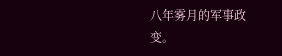八年雾月的军事政变。